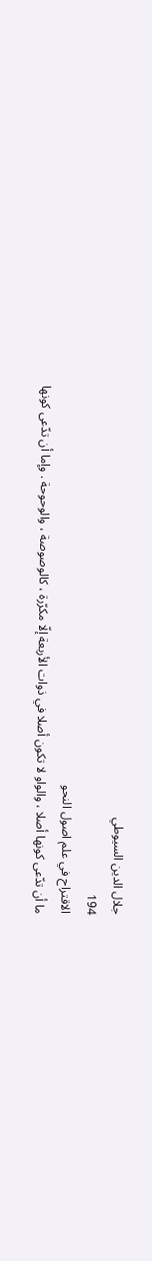جلال الدين السيوطي
194
الاقتراح في علم اصول النحو
ما أن تدّعى كونها أصلا ، والواو لا تكون أصلا في ذوات الأربعة إلّا مكرّرة ، كالوصوصة ، والوحوحة . وإما أن تدّعى كونها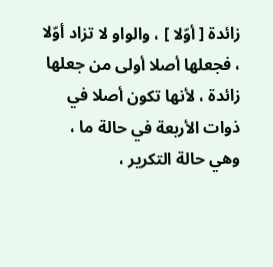زائدة [ أوّلا ] ، والواو لا تزاد أوّلا ، فجعلها أصلا أولى من جعلها زائدة ، لأنها تكون أصلا في ذوات الأربعة في حالة ما ، وهي حالة التكرير ،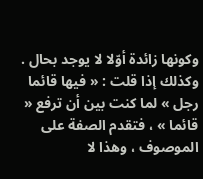وكونها زائدة أوّلا لا يوجد بحال . وكذلك إذا قلت : « فيها قائما رجل » لما كنت بين أن ترفع « قائما » ، فتقدم الصفة على الموصوف ، وهذا لا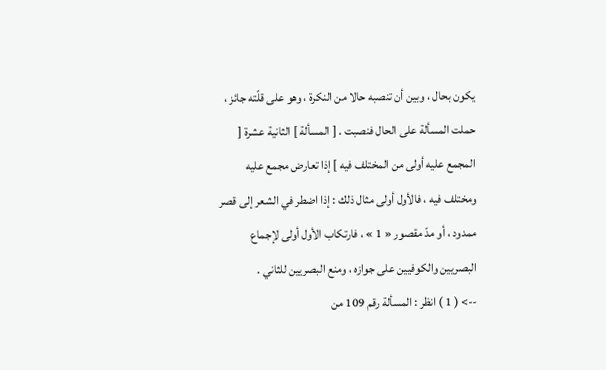يكون بحال ، وبين أن تنصبه حالا من النكرة ، وهو على قلّته جائز ، حملت المسألة على الحال فنصبت . [ المسألة ] الثانية عشرة [ المجمع عليه أولى من المختلف فيه ] إذا تعارض مجمع عليه ومختلف فيه ، فالأول أولى مثال ذلك : إذا اضطر في الشعر إلى قصر ممدود ، أو مدّ مقصور « 1 » ، فارتكاب الأول أولى لإجماع البصريين والكوفيين على جوازه ، ومنع البصريين للثاني .
--> ( 1 ) انظر : المسألة رقم 109 من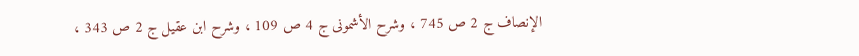الإنصاف ج 2 ص 745 ، وشرح الأشمونى ج 4 ص 109 ، وشرح ابن عقيل ج 2 ص 343 ،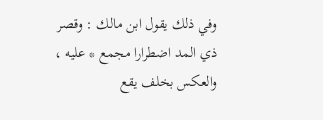وفي ذلك يقول ابن مالك : وقصر ذي المد اضطرارا مجمع * عليه ، والعكس بخلف يقع